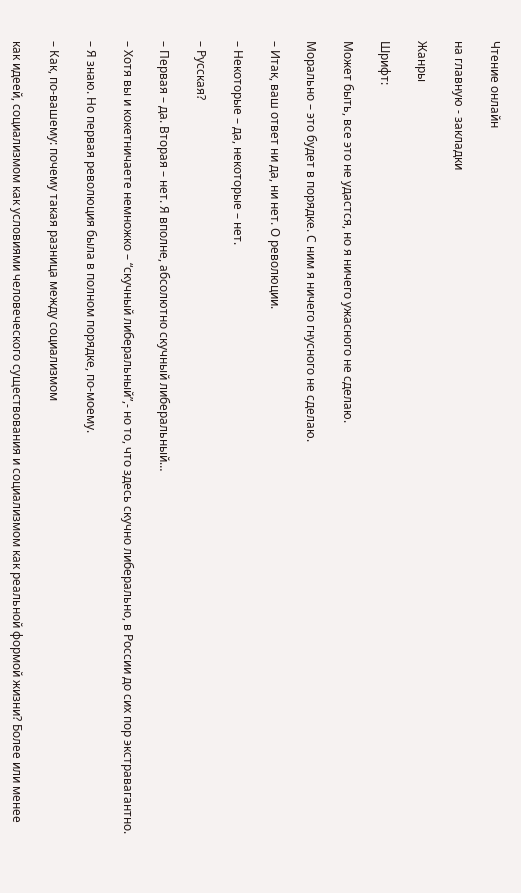Чтение онлайн

на главную - закладки

Жанры

Шрифт:

Может быть, все это не удастся, но я ничего ужасного не сделаю.

Морально – это будет в порядке. С ним я ничего гнусного не сделаю.

– Итак, ваш ответ ни да, ни нет. О революции.

– Некоторые – да, некоторые – нет.

– Русская?

– Первая – да. Вторая – нет. Я вполне, абсолютно скучный либеральный…

– Хотя вы и кокетничаете немножко – “скучный либеральный”,- но то, что здесь скучно либерально, в России до сих пор экстравагантно.

– Я знаю. Но первая революция была в полном порядке, по-моему.

– Как, по-вашему: почему такая разница между социализмом

как идеей, социализмом как условиями человеческого существования и социализмом как реальной формой жизни? Более или менее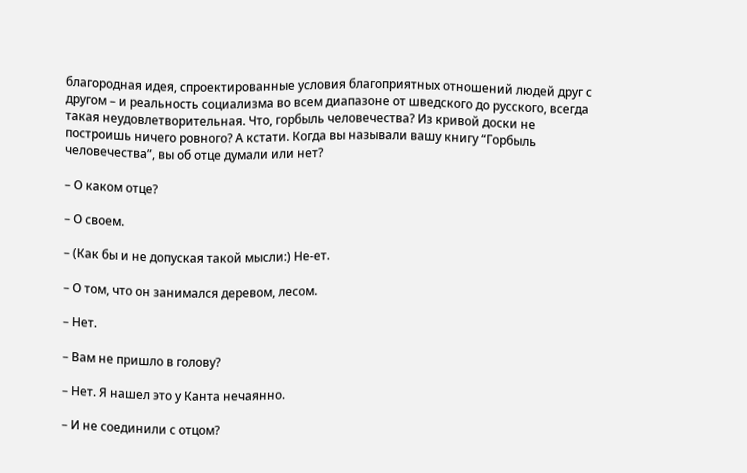благородная идея, спроектированные условия благоприятных отношений людей друг с другом – и реальность социализма во всем диапазоне от шведского до русского, всегда такая неудовлетворительная. Что, горбыль человечества? Из кривой доски не построишь ничего ровного? А кстати. Когда вы называли вашу книгу “Горбыль человечества”, вы об отце думали или нет?

– О каком отце?

– О своем.

– (Как бы и не допуская такой мысли:) Не-ет.

– О том, что он занимался деревом, лесом.

– Нет.

– Вам не пришло в голову?

– Нет. Я нашел это у Канта нечаянно.

– И не соединили с отцом?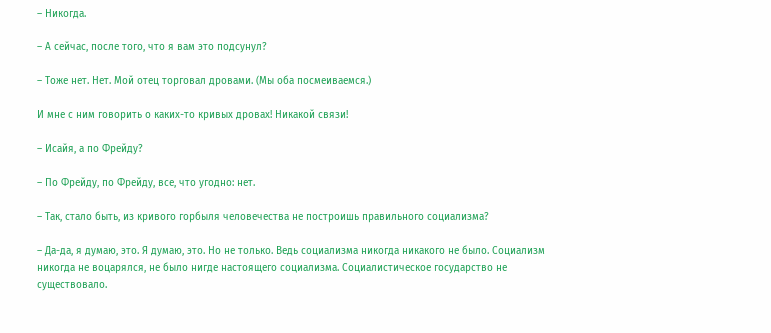– Никогда.

– А сейчас, после того, что я вам это подсунул?

– Тоже нет. Нет. Мой отец торговал дровами. (Мы оба посмеиваемся.)

И мне с ним говорить о каких-то кривых дровах! Никакой связи!

– Исайя, а по Фрейду?

– По Фрейду, по Фрейду, все, что угодно: нет.

– Так, стало быть, из кривого горбыля человечества не построишь правильного социализма?

– Да-да, я думаю, это. Я думаю, это. Но не только. Ведь социализма никогда никакого не было. Социализм никогда не воцарялся, не было нигде настоящего социализма. Социалистическое государство не существовало.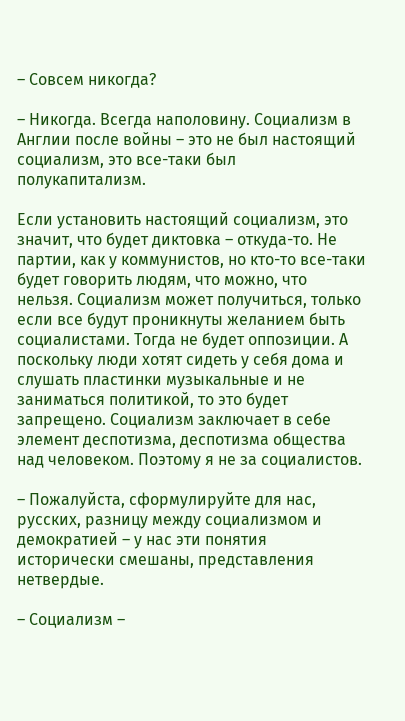– Совсем никогда?

– Никогда. Всегда наполовину. Социализм в Англии после войны – это не был настоящий социализм, это все-таки был полукапитализм.

Если установить настоящий социализм, это значит, что будет диктовка – откуда-то. Не партии, как у коммунистов, но кто-то все-таки будет говорить людям, что можно, что нельзя. Социализм может получиться, только если все будут проникнуты желанием быть социалистами. Тогда не будет оппозиции. А поскольку люди хотят сидеть у себя дома и слушать пластинки музыкальные и не заниматься политикой, то это будет запрещено. Социализм заключает в себе элемент деспотизма, деспотизма общества над человеком. Поэтому я не за социалистов.

– Пожалуйста, сформулируйте для нас, русских, разницу между социализмом и демократией – у нас эти понятия исторически смешаны, представления нетвердые.

– Социализм –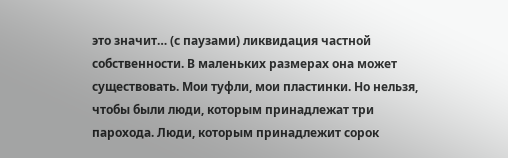это значит… (с паузами) ликвидация частной собственности. В маленьких размерах она может существовать. Мои туфли, мои пластинки. Но нельзя, чтобы были люди, которым принадлежат три парохода. Люди, которым принадлежит сорок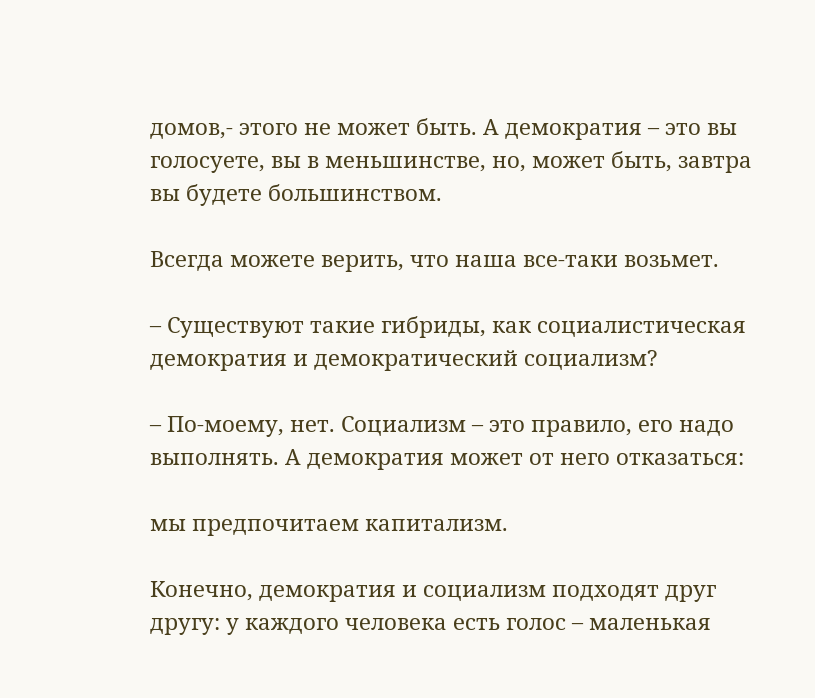домов,- этого не может быть. А демократия – это вы голосуете, вы в меньшинстве, но, может быть, завтра вы будете большинством.

Всегда можете верить, что наша все-таки возьмет.

– Существуют такие гибриды, как социалистическая демократия и демократический социализм?

– По-моему, нет. Социализм – это правило, его надо выполнять. А демократия может от него отказаться:

мы предпочитаем капитализм.

Конечно, демократия и социализм подходят друг другу: у каждого человека есть голос – маленькая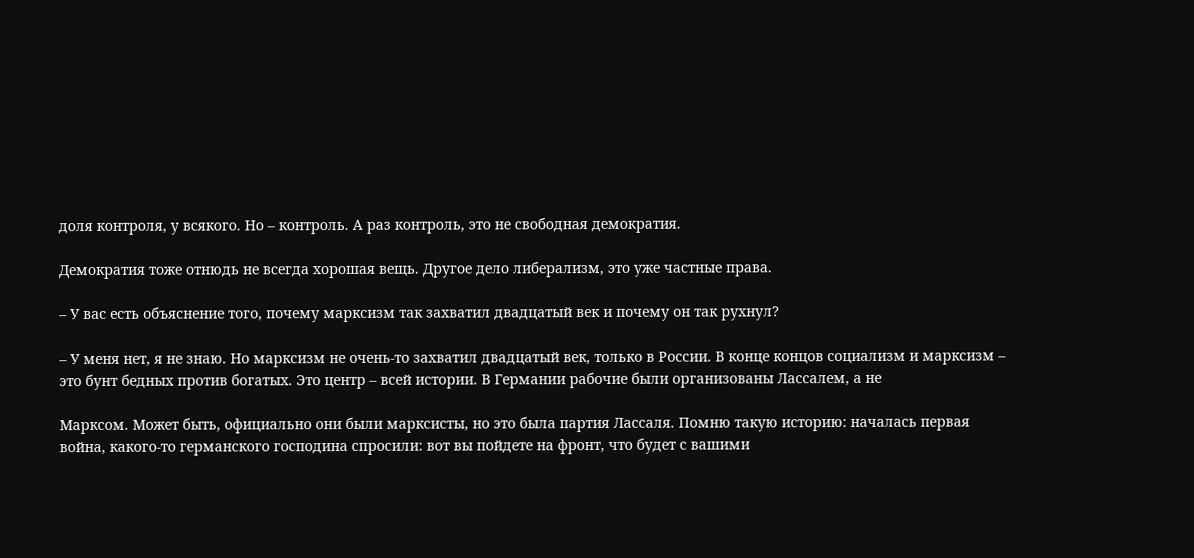доля контроля, у всякого. Но – контроль. А раз контроль, это не свободная демократия.

Демократия тоже отнюдь не всегда хорошая вещь. Другое дело либерализм, это уже частные права.

– У вас есть объяснение того, почему марксизм так захватил двадцатый век и почему он так рухнул?

– У меня нет, я не знаю. Но марксизм не очень-то захватил двадцатый век, только в России. В конце концов социализм и марксизм – это бунт бедных против богатых. Это центр – всей истории. В Германии рабочие были организованы Лассалем, а не

Марксом. Может быть, официально они были марксисты, но это была партия Лассаля. Помню такую историю: началась первая война, какого-то германского господина спросили: вот вы пойдете на фронт, что будет с вашими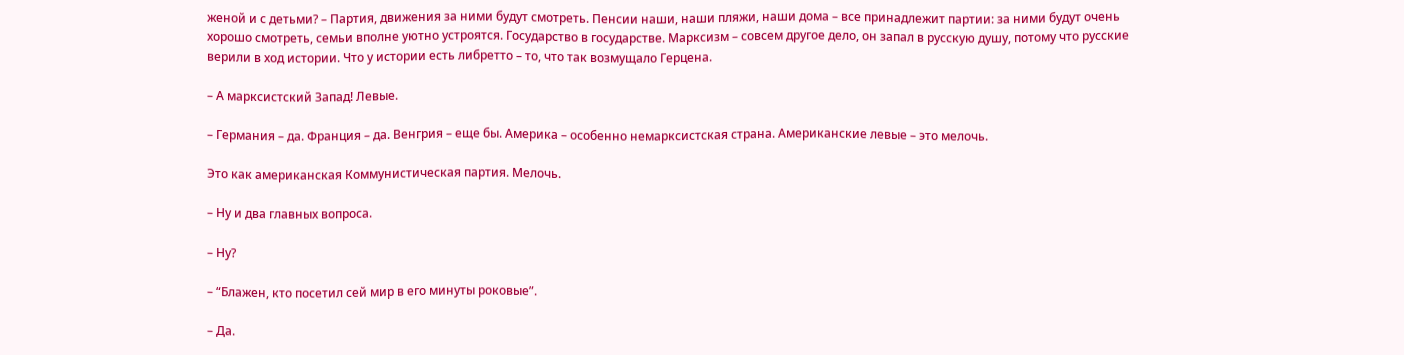женой и с детьми? – Партия, движения за ними будут смотреть. Пенсии наши, наши пляжи, наши дома – все принадлежит партии: за ними будут очень хорошо смотреть, семьи вполне уютно устроятся. Государство в государстве. Марксизм – совсем другое дело, он запал в русскую душу, потому что русские верили в ход истории. Что у истории есть либретто – то, что так возмущало Герцена.

– А марксистский Запад! Левые.

– Германия – да. Франция – да. Венгрия – еще бы. Америка – особенно немарксистская страна. Американские левые – это мелочь.

Это как американская Коммунистическая партия. Мелочь.

– Ну и два главных вопроса.

– Ну?

– “Блажен, кто посетил сей мир в его минуты роковые”.

– Да.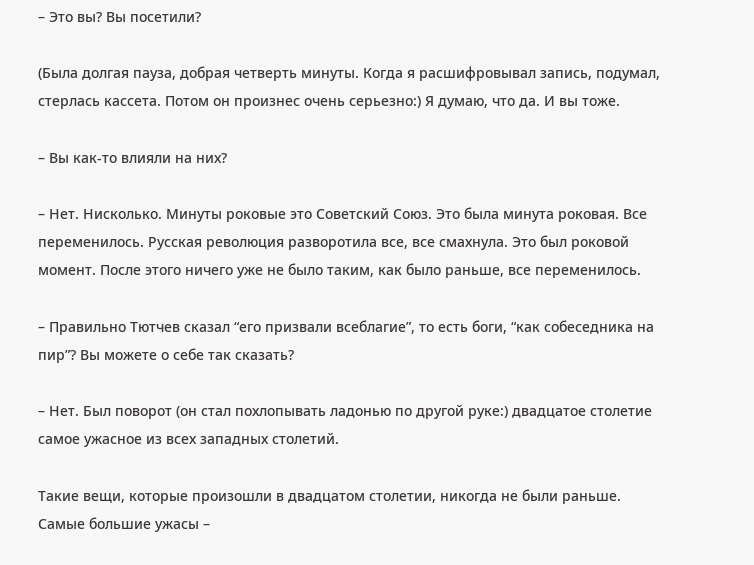– Это вы? Вы посетили?

(Была долгая пауза, добрая четверть минуты. Когда я расшифровывал запись, подумал, стерлась кассета. Потом он произнес очень серьезно:) Я думаю, что да. И вы тоже.

– Вы как-то влияли на них?

– Нет. Нисколько. Минуты роковые это Советский Союз. Это была минута роковая. Все переменилось. Русская революция разворотила все, все смахнула. Это был роковой момент. После этого ничего уже не было таким, как было раньше, все переменилось.

– Правильно Тютчев сказал “его призвали всеблагие”, то есть боги, “как собеседника на пир”? Вы можете о себе так сказать?

– Нет. Был поворот (он стал похлопывать ладонью по другой руке:) двадцатое столетие самое ужасное из всех западных столетий.

Такие вещи, которые произошли в двадцатом столетии, никогда не были раньше. Самые большие ужасы –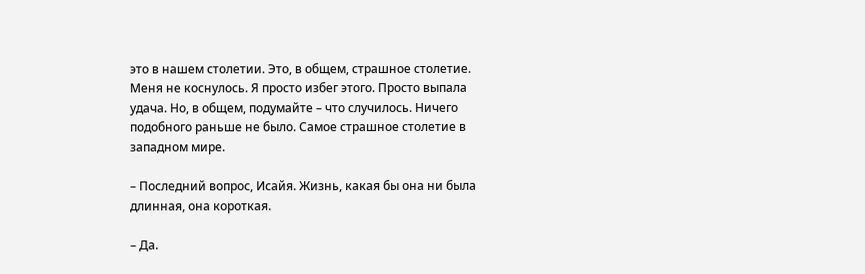это в нашем столетии. Это, в общем, страшное столетие. Меня не коснулось. Я просто избег этого. Просто выпала удача. Но, в общем, подумайте – что случилось. Ничего подобного раньше не было. Самое страшное столетие в западном мире.

– Последний вопрос, Исайя. Жизнь, какая бы она ни была длинная, она короткая.

– Да.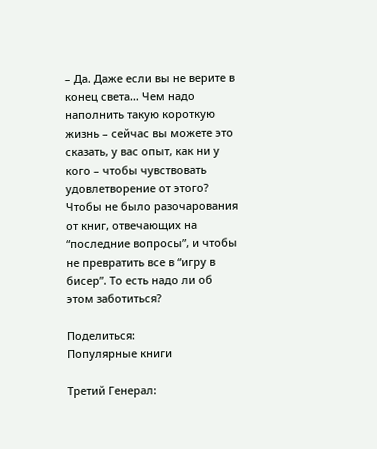– Да. Даже если вы не верите в конец света… Чем надо наполнить такую короткую жизнь – сейчас вы можете это сказать, у вас опыт, как ни у кого – чтобы чувствовать удовлетворение от этого? Чтобы не было разочарования от книг, отвечающих на “последние вопросы”, и чтобы не превратить все в “игру в бисер”. То есть надо ли об этом заботиться?

Поделиться:
Популярные книги

Третий Генерал: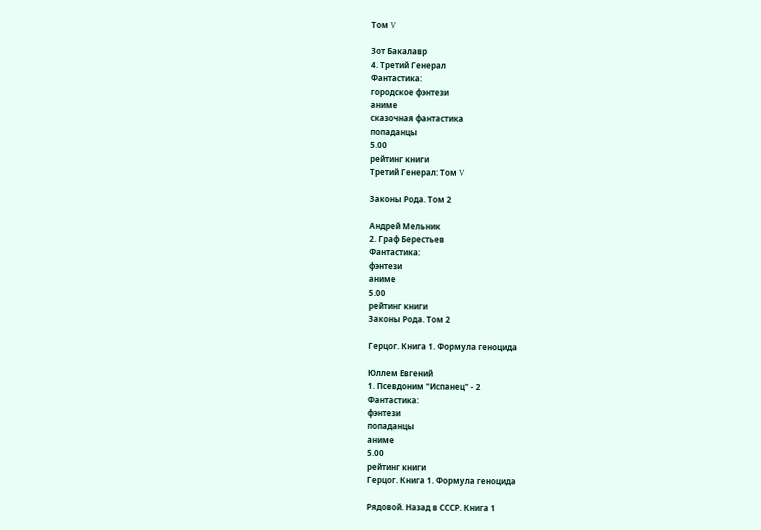Том V

Зот Бакалавр
4. Третий Генерал
Фантастика:
городское фэнтези
аниме
сказочная фантастика
попаданцы
5.00
рейтинг книги
Третий Генерал: Том V

Законы Рода. Том 2

Андрей Мельник
2. Граф Берестьев
Фантастика:
фэнтези
аниме
5.00
рейтинг книги
Законы Рода. Том 2

Герцог. Книга 1. Формула геноцида

Юллем Евгений
1. Псевдоним "Испанец" - 2
Фантастика:
фэнтези
попаданцы
аниме
5.00
рейтинг книги
Герцог. Книга 1. Формула геноцида

Рядовой. Назад в СССР. Книга 1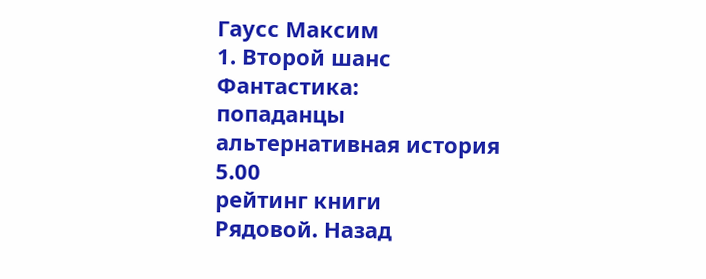Гаусс Максим
1. Второй шанс
Фантастика:
попаданцы
альтернативная история
5.00
рейтинг книги
Рядовой. Назад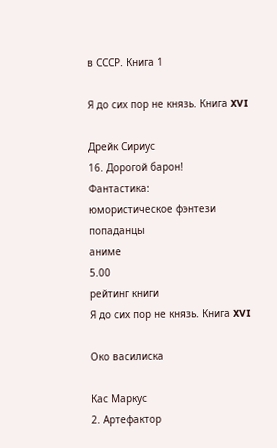в СССР. Книга 1

Я до сих пор не князь. Книга XVI

Дрейк Сириус
16. Дорогой барон!
Фантастика:
юмористическое фэнтези
попаданцы
аниме
5.00
рейтинг книги
Я до сих пор не князь. Книга XVI

Око василиска

Кас Маркус
2. Артефактор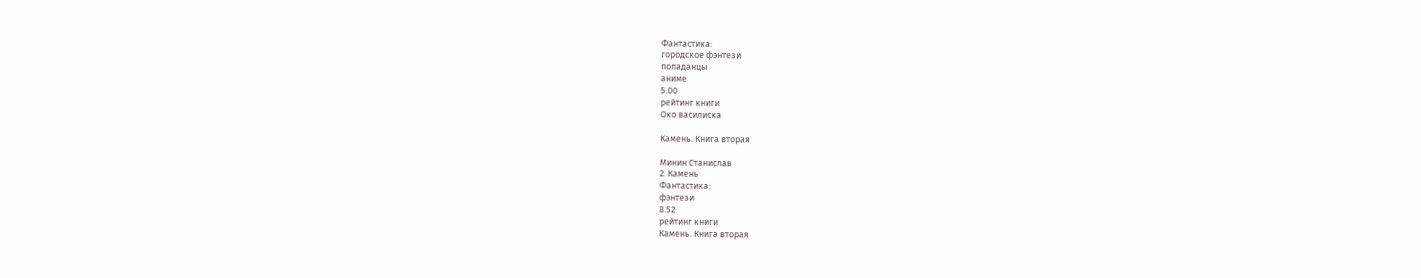Фантастика:
городское фэнтези
попаданцы
аниме
5.00
рейтинг книги
Око василиска

Камень. Книга вторая

Минин Станислав
2. Камень
Фантастика:
фэнтези
8.52
рейтинг книги
Камень. Книга вторая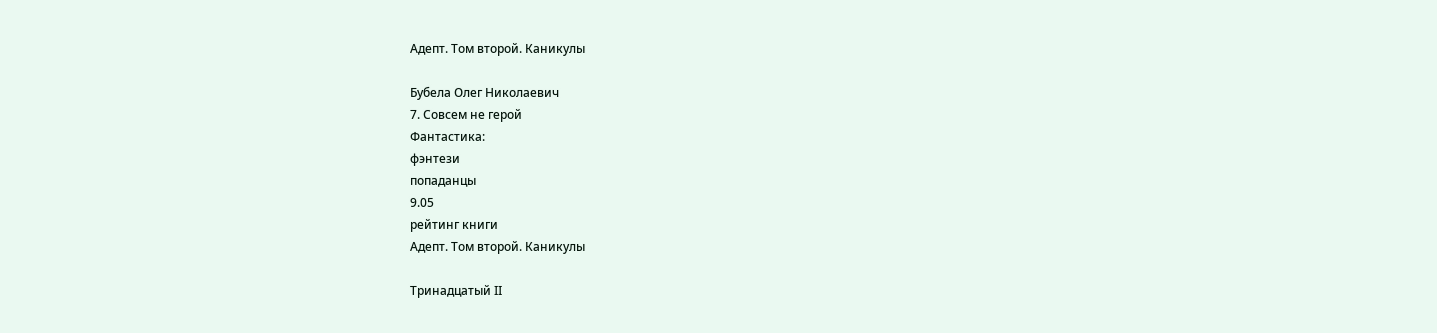Адепт. Том второй. Каникулы

Бубела Олег Николаевич
7. Совсем не герой
Фантастика:
фэнтези
попаданцы
9.05
рейтинг книги
Адепт. Том второй. Каникулы

Тринадцатый II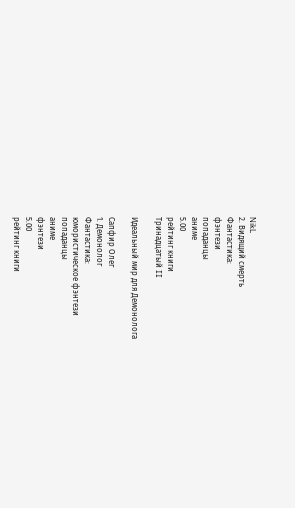NikL
2. Видящий смерть
Фантастика:
фэнтези
попаданцы
аниме
5.00
рейтинг книги
Тринадцатый II

Идеальный мир для Демонолога

Сапфир Олег
1. Демонолог
Фантастика:
юмористическое фэнтези
попаданцы
аниме
фэнтези
5.00
рейтинг книги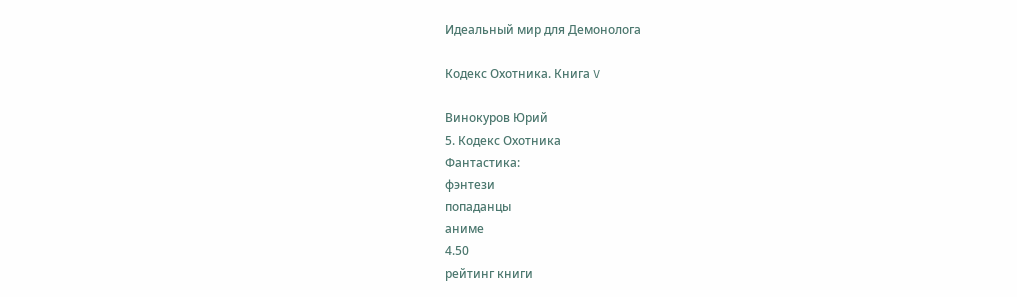Идеальный мир для Демонолога

Кодекс Охотника. Книга V

Винокуров Юрий
5. Кодекс Охотника
Фантастика:
фэнтези
попаданцы
аниме
4.50
рейтинг книги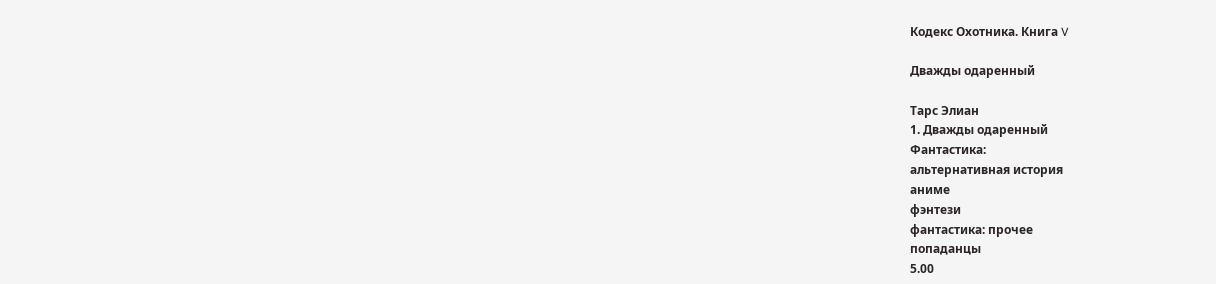Кодекс Охотника. Книга V

Дважды одаренный

Тарс Элиан
1. Дважды одаренный
Фантастика:
альтернативная история
аниме
фэнтези
фантастика: прочее
попаданцы
5.00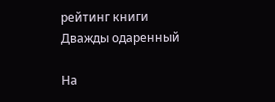рейтинг книги
Дважды одаренный

На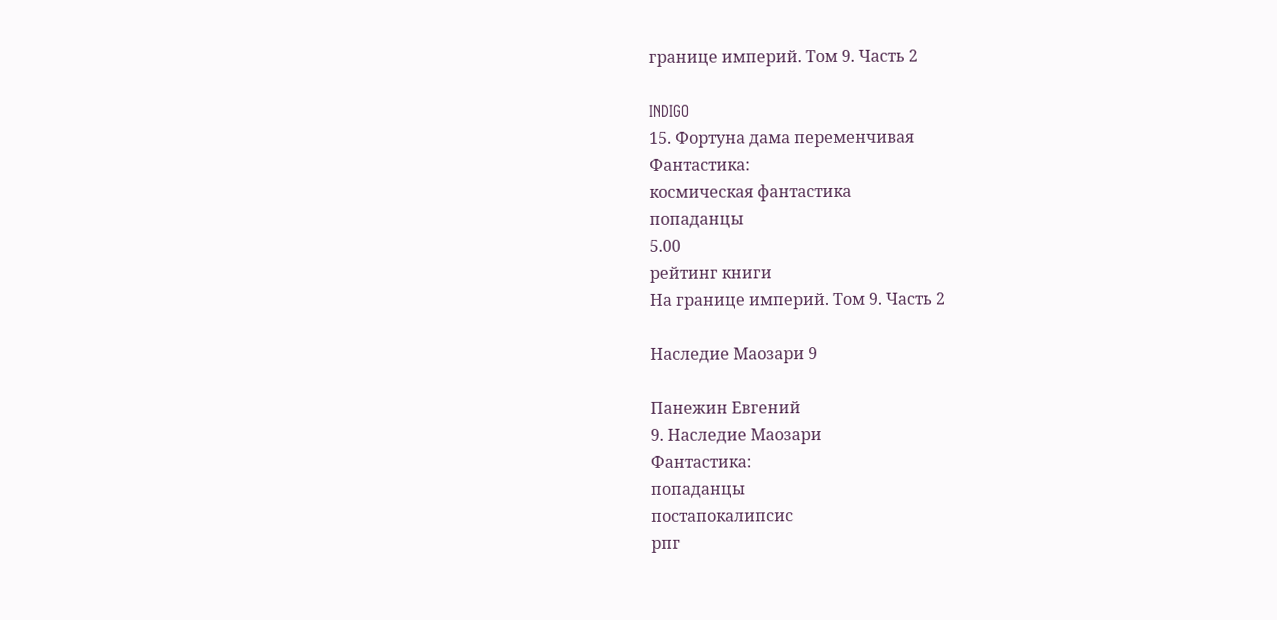границе империй. Том 9. Часть 2

INDIGO
15. Фортуна дама переменчивая
Фантастика:
космическая фантастика
попаданцы
5.00
рейтинг книги
На границе империй. Том 9. Часть 2

Наследие Маозари 9

Панежин Евгений
9. Наследие Маозари
Фантастика:
попаданцы
постапокалипсис
рпг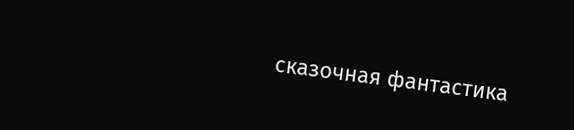сказочная фантастика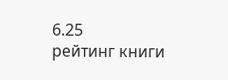6.25
рейтинг книги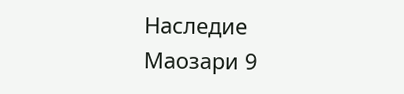Наследие Маозари 9